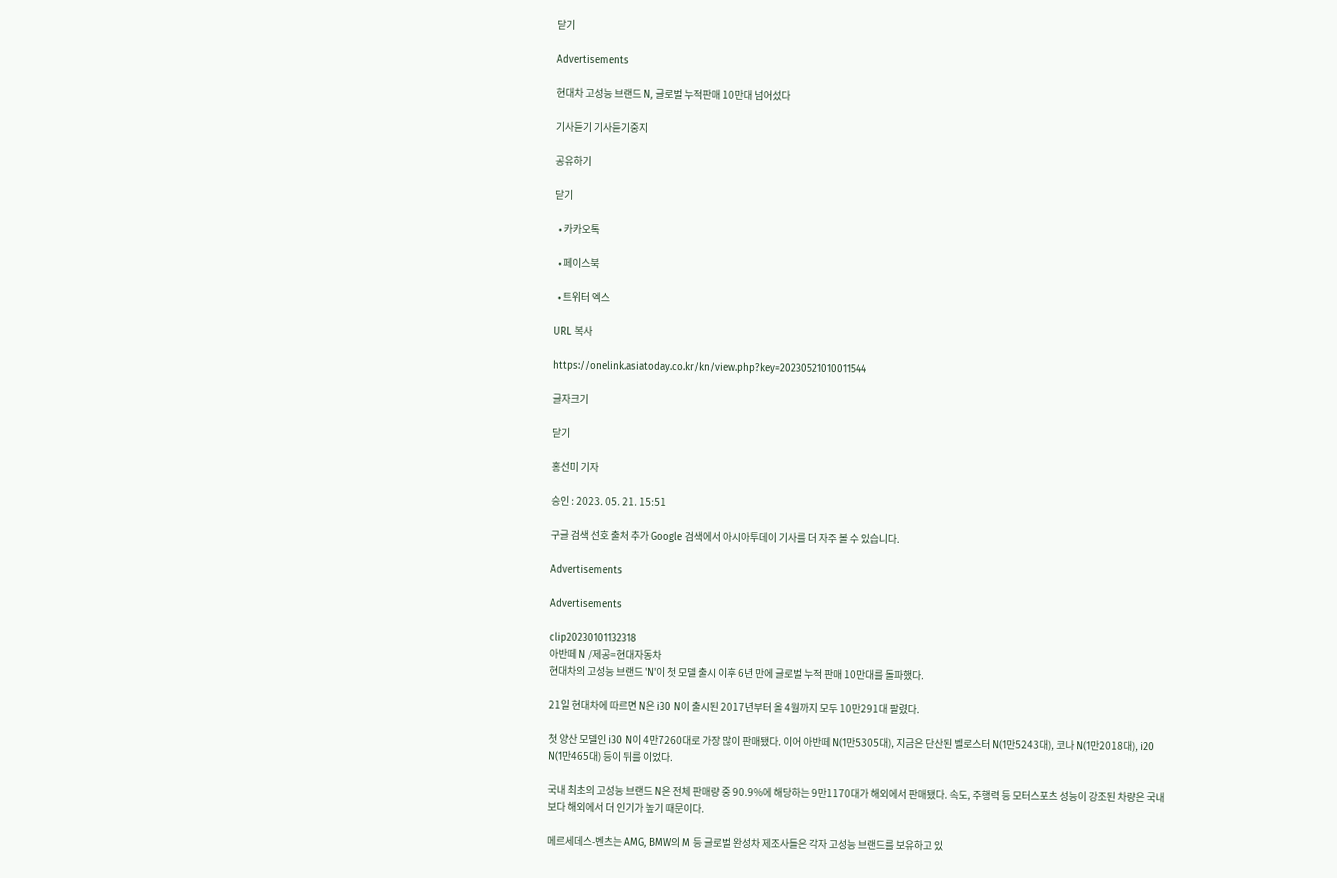닫기

Advertisements

현대차 고성능 브랜드 N, 글로벌 누적판매 10만대 넘어섰다

기사듣기 기사듣기중지

공유하기

닫기

  • 카카오톡

  • 페이스북

  • 트위터 엑스

URL 복사

https://onelink.asiatoday.co.kr/kn/view.php?key=20230521010011544

글자크기

닫기

홍선미 기자

승인 : 2023. 05. 21. 15:51

구글 검색 선호 출처 추가 Google 검색에서 아시아투데이 기사를 더 자주 볼 수 있습니다.

Advertisements

Advertisements

clip20230101132318
아반떼 N /제공=현대자동차
현대차의 고성능 브랜드 'N'이 첫 모델 출시 이후 6년 만에 글로벌 누적 판매 10만대를 돌파했다.

21일 현대차에 따르면 N은 i30 N이 출시된 2017년부터 올 4월까지 모두 10만291대 팔렸다.

첫 양산 모델인 i30 N이 4만7260대로 가장 많이 판매됐다. 이어 아반떼 N(1만5305대), 지금은 단산된 벨로스터 N(1만5243대), 코나 N(1만2018대), i20 N(1만465대) 등이 뒤를 이었다.

국내 최초의 고성능 브랜드 N은 전체 판매량 중 90.9%에 해당하는 9만1170대가 해외에서 판매됐다. 속도, 주행력 등 모터스포츠 성능이 강조된 차량은 국내보다 해외에서 더 인기가 높기 때문이다.

메르세데스-벤츠는 AMG, BMW의 M 등 글로벌 완성차 제조사들은 각자 고성능 브랜드를 보유하고 있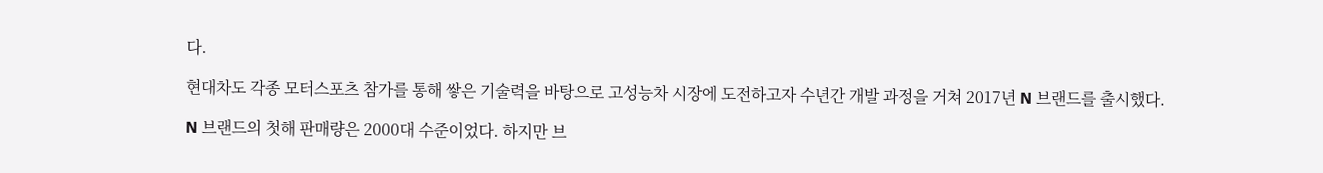다.

현대차도 각종 모터스포츠 참가를 통해 쌓은 기술력을 바탕으로 고성능차 시장에 도전하고자 수년간 개발 과정을 거쳐 2017년 N 브랜드를 출시했다.

N 브랜드의 첫해 판매량은 2000대 수준이었다. 하지만 브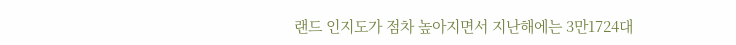랜드 인지도가 점차 높아지면서 지난해에는 3만1724대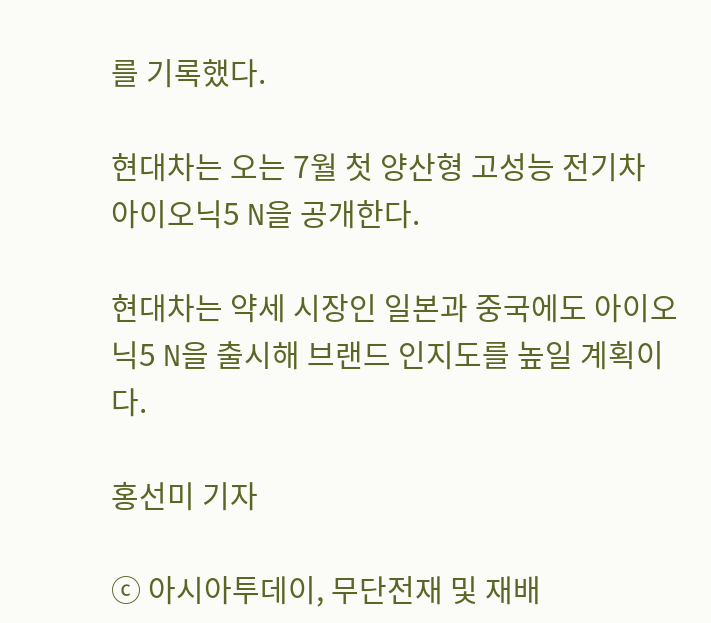를 기록했다.

현대차는 오는 7월 첫 양산형 고성능 전기차 아이오닉5 N을 공개한다.

현대차는 약세 시장인 일본과 중국에도 아이오닉5 N을 출시해 브랜드 인지도를 높일 계획이다.

홍선미 기자

ⓒ 아시아투데이, 무단전재 및 재배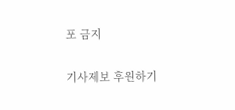포 금지

기사제보 후원하기